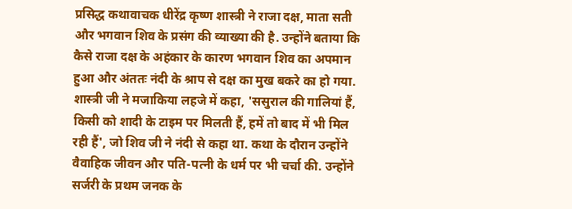प्रसिद्ध कथावाचक धीरेंद्र कृष्ण शास्त्री ने राजा दक्ष, माता सती और भगवान शिव के प्रसंग की व्याख्या की है. उन्होंने बताया कि कैसे राजा दक्ष के अहंकार के कारण भगवान शिव का अपमान हुआ और अंततः नंदी के श्राप से दक्ष का मुख बकरे का हो गया. शास्त्री जी ने मजाकिया लहजे में कहा, 'ससुराल की गालियां हैं, किसी को शादी के टाइम पर मिलती हैं, हमें तो बाद में भी मिल रही हैं', जो शिव जी ने नंदी से कहा था. कथा के दौरान उन्होंने वैवाहिक जीवन और पति-पत्नी के धर्म पर भी चर्चा की. उन्होंने सर्जरी के प्रथम जनक के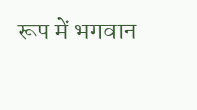रूप में भगवान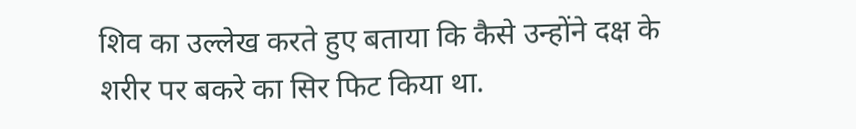शिव का उल्लेख करते हुए बताया कि कैसे उन्होंने दक्ष के शरीर पर बकरे का सिर फिट किया था.